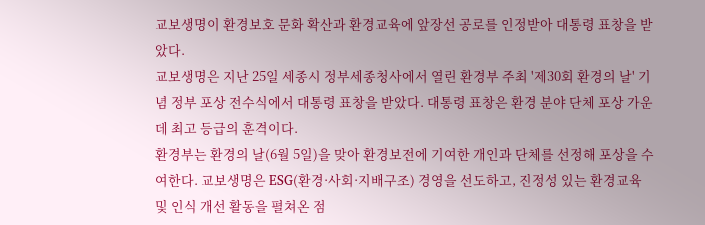교보생명이 환경보호 문화 확산과 환경교육에 앞장선 공로를 인정받아 대통령 표창을 받았다.
교보생명은 지난 25일 세종시 정부세종청사에서 열린 환경부 주최 '제30회 환경의 날' 기념 정부 포상 전수식에서 대통령 표창을 받았다. 대통령 표창은 환경 분야 단체 포상 가운데 최고 등급의 훈격이다.
환경부는 환경의 날(6월 5일)을 맞아 환경보전에 기여한 개인과 단체를 선정해 포상을 수여한다. 교보생명은 ESG(환경·사회·지배구조) 경영을 선도하고, 진정성 있는 환경교육 및 인식 개선 활동을 펼쳐온 점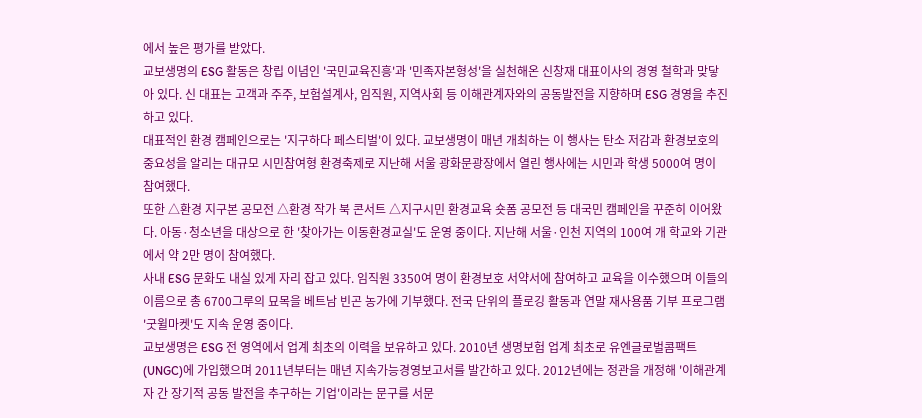에서 높은 평가를 받았다.
교보생명의 ESG 활동은 창립 이념인 '국민교육진흥'과 '민족자본형성'을 실천해온 신창재 대표이사의 경영 철학과 맞닿아 있다. 신 대표는 고객과 주주, 보험설계사, 임직원, 지역사회 등 이해관계자와의 공동발전을 지향하며 ESG 경영을 추진하고 있다.
대표적인 환경 캠페인으로는 '지구하다 페스티벌'이 있다. 교보생명이 매년 개최하는 이 행사는 탄소 저감과 환경보호의 중요성을 알리는 대규모 시민참여형 환경축제로 지난해 서울 광화문광장에서 열린 행사에는 시민과 학생 5000여 명이 참여했다.
또한 △환경 지구본 공모전 △환경 작가 북 콘서트 △지구시민 환경교육 숏폼 공모전 등 대국민 캠페인을 꾸준히 이어왔다. 아동·청소년을 대상으로 한 '찾아가는 이동환경교실'도 운영 중이다. 지난해 서울·인천 지역의 100여 개 학교와 기관에서 약 2만 명이 참여했다.
사내 ESG 문화도 내실 있게 자리 잡고 있다. 임직원 3350여 명이 환경보호 서약서에 참여하고 교육을 이수했으며 이들의 이름으로 총 6700그루의 묘목을 베트남 빈곤 농가에 기부했다. 전국 단위의 플로깅 활동과 연말 재사용품 기부 프로그램 '굿윌마켓'도 지속 운영 중이다.
교보생명은 ESG 전 영역에서 업계 최초의 이력을 보유하고 있다. 2010년 생명보험 업계 최초로 유엔글로벌콤팩트(UNGC)에 가입했으며 2011년부터는 매년 지속가능경영보고서를 발간하고 있다. 2012년에는 정관을 개정해 '이해관계자 간 장기적 공동 발전을 추구하는 기업'이라는 문구를 서문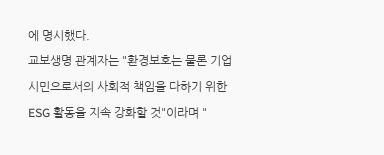에 명시했다.
교보생명 관계자는 "환경보호는 물론 기업 시민으로서의 사회적 책임을 다하기 위한 ESG 활동을 지속 강화할 것"이라며 "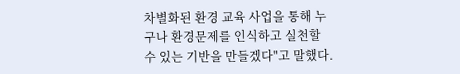차별화된 환경 교육 사업을 통해 누구나 환경문제를 인식하고 실천할 수 있는 기반을 만들겠다"고 말했다.